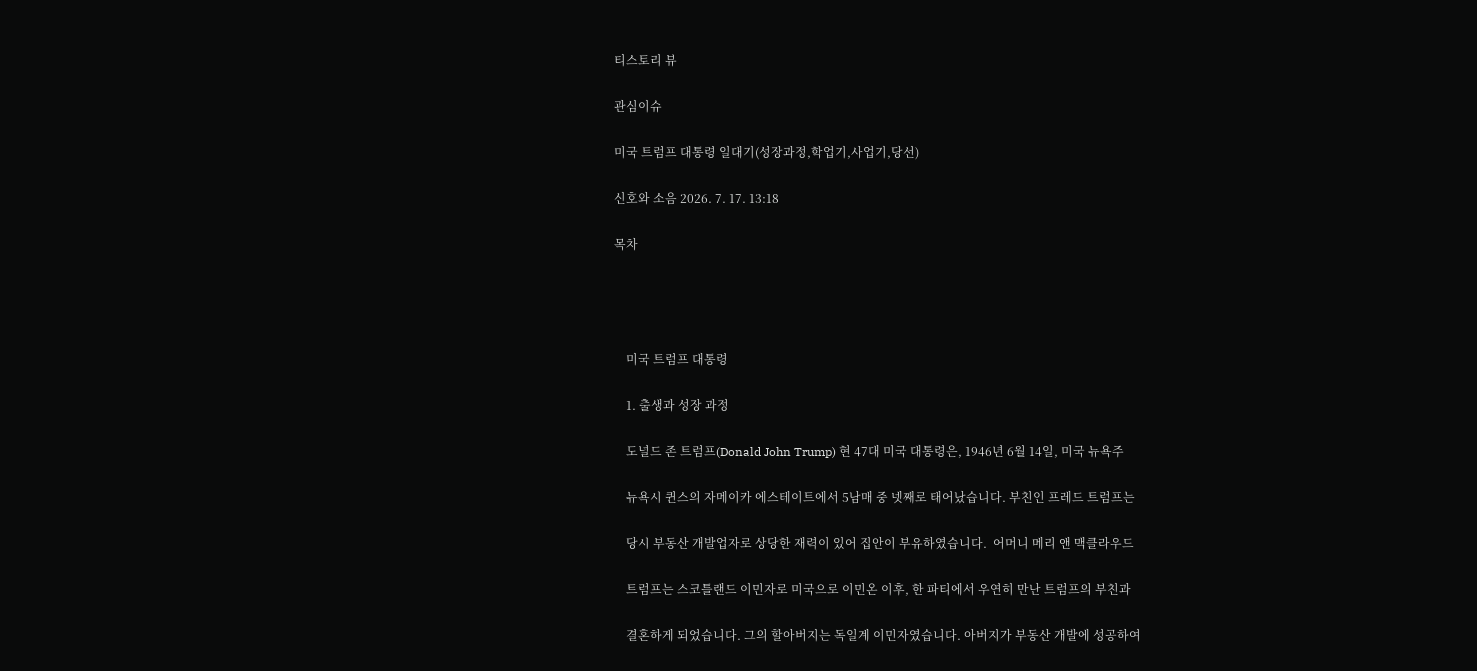티스토리 뷰

관심이슈

미국 트럼프 대통령 일대기(성장과정,학업기,사업기,당선)

신호와 소음 2026. 7. 17. 13:18

목차




    미국 트럼프 대통령

    1. 출생과 성장 과정

    도널드 존 트럼프(Donald John Trump) 현 47대 미국 대통령은, 1946년 6월 14일, 미국 뉴욕주

    뉴욕시 퀸스의 자메이카 에스테이트에서 5남매 중 넷째로 태어났습니다. 부친인 프레드 트럼프는

    당시 부동산 개발업자로 상당한 재력이 있어 집안이 부유하였습니다.  어머니 메리 앤 맥클라우드

    트럼프는 스코틀랜드 이민자로 미국으로 이민온 이후, 한 파티에서 우연히 만난 트럼프의 부친과

    결혼하게 되었습니다. 그의 할아버지는 독일계 이민자였습니다. 아버지가 부동산 개발에 성공하여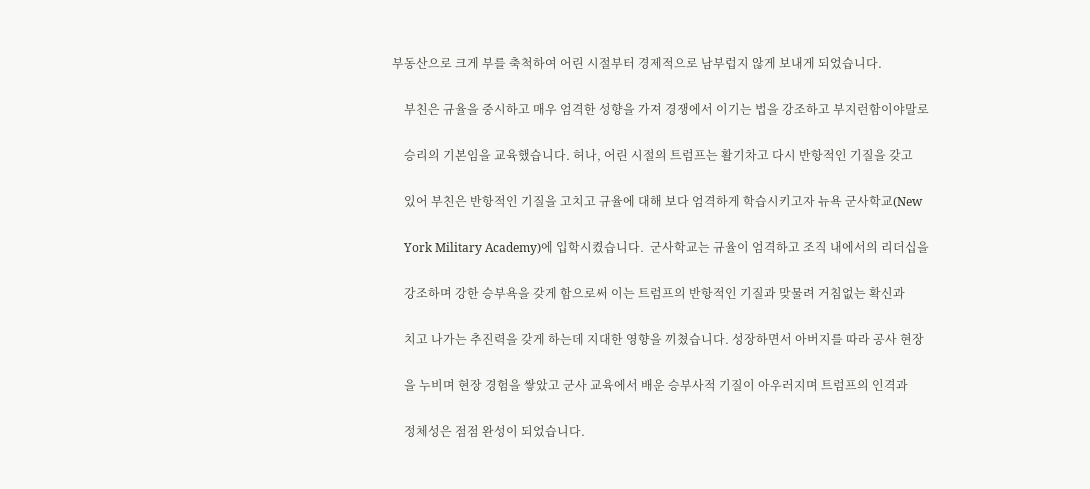부동산으로 크게 부를 축척하여 어린 시절부터 경제적으로 남부럽지 않게 보내게 되었습니다.

    부친은 규율을 중시하고 매우 엄격한 성향을 가져 경쟁에서 이기는 법을 강조하고 부지런함이야말로

    승리의 기본임을 교육했습니다. 허나, 어린 시절의 트럼프는 활기차고 다시 반항적인 기질을 갖고

    있어 부친은 반항적인 기질을 고치고 규율에 대해 보다 엄격하게 학습시키고자 뉴욕 군사학교(New

    York Military Academy)에 입학시켰습니다.  군사학교는 규율이 엄격하고 조직 내에서의 리더십을

    강조하며 강한 승부욕을 갖게 함으로써 이는 트럼프의 반항적인 기질과 맞물려 거침없는 확신과

    치고 나가는 추진력을 갖게 하는데 지대한 영향을 끼쳤습니다. 성장하면서 아버지를 따라 공사 현장

    을 누비며 현장 경험을 쌓았고 군사 교육에서 배운 승부사적 기질이 아우러지며 트럼프의 인격과

    정체성은 점점 완성이 되었습니다.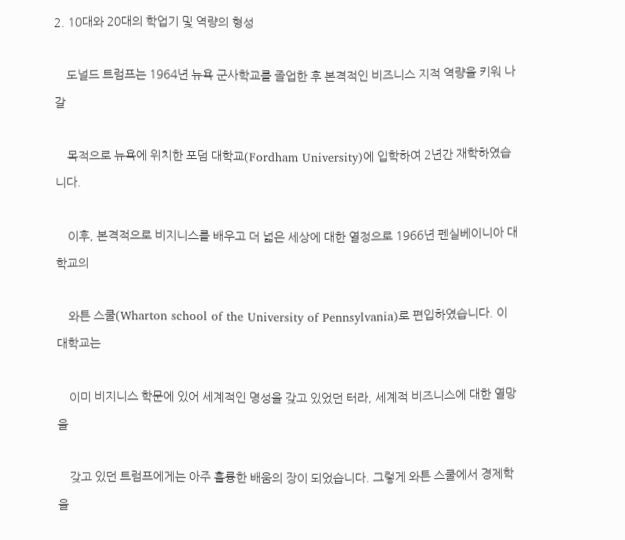2. 10대와 20대의 학업기 및 역량의 형성

    도널드 트럼프는 1964년 뉴욕 군사학교를 졸업한 후 본격적인 비즈니스 지적 역량을 키워 나갈

    목적으로 뉴욕에 위치한 포덤 대학교(Fordham University)에 입학하여 2년간 재학하였습니다.

    이후, 본격적으로 비지니스를 배우고 더 넓은 세상에 대한 열정으로 1966년 펜실베이니아 대학교의

    와튼 스쿨(Wharton school of the University of Pennsylvania)로 편입하였습니다. 이 대학교는

    이미 비지니스 학문에 있어 세계적인 명성을 갖고 있었던 터라, 세계적 비즈니스에 대한 열망을

    갖고 있던 트럼프에게는 아주 훌륭한 배움의 장이 되었습니다. 그렇게 와튼 스쿨에서 경제학을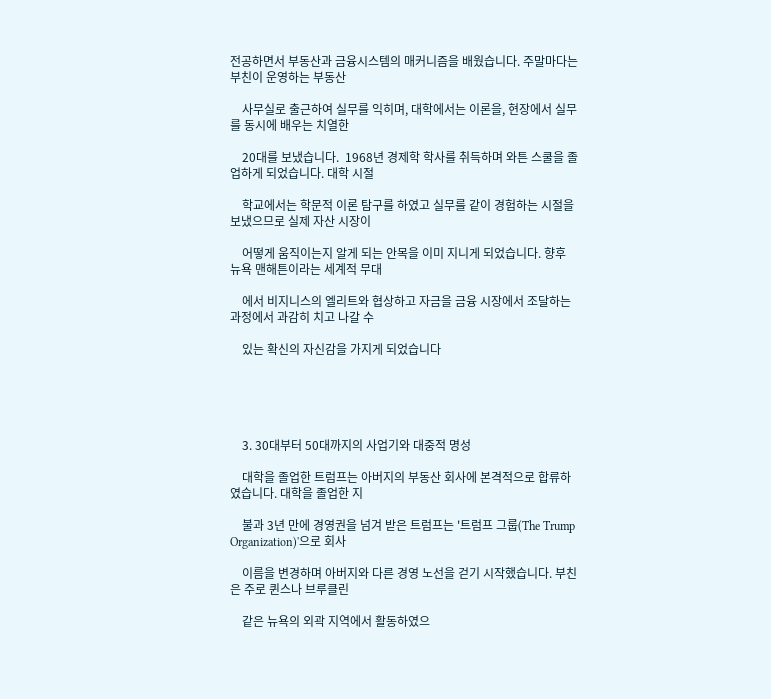전공하면서 부동산과 금융시스템의 매커니즘을 배웠습니다. 주말마다는 부친이 운영하는 부동산

    사무실로 출근하여 실무를 익히며, 대학에서는 이론을, 현장에서 실무를 동시에 배우는 치열한

    20대를 보냈습니다.  1968년 경제학 학사를 취득하며 와튼 스쿨을 졸업하게 되었습니다. 대학 시절

    학교에서는 학문적 이론 탐구를 하였고 실무를 같이 경험하는 시절을 보냈으므로 실제 자산 시장이

    어떻게 움직이는지 알게 되는 안목을 이미 지니게 되었습니다. 향후 뉴욕 맨해튼이라는 세계적 무대

    에서 비지니스의 엘리트와 협상하고 자금을 금융 시장에서 조달하는 과정에서 과감히 치고 나갈 수

    있는 확신의 자신감을 가지게 되었습니다





    3. 30대부터 50대까지의 사업기와 대중적 명성

    대학을 졸업한 트럼프는 아버지의 부동산 회사에 본격적으로 합류하였습니다. 대학을 졸업한 지

    불과 3년 만에 경영권을 넘겨 받은 트럼프는 '트럼프 그룹(The Trump Organization)'으로 회사

    이름을 변경하며 아버지와 다른 경영 노선을 걷기 시작했습니다. 부친은 주로 퀸스나 브루클린

    같은 뉴욕의 외곽 지역에서 활동하였으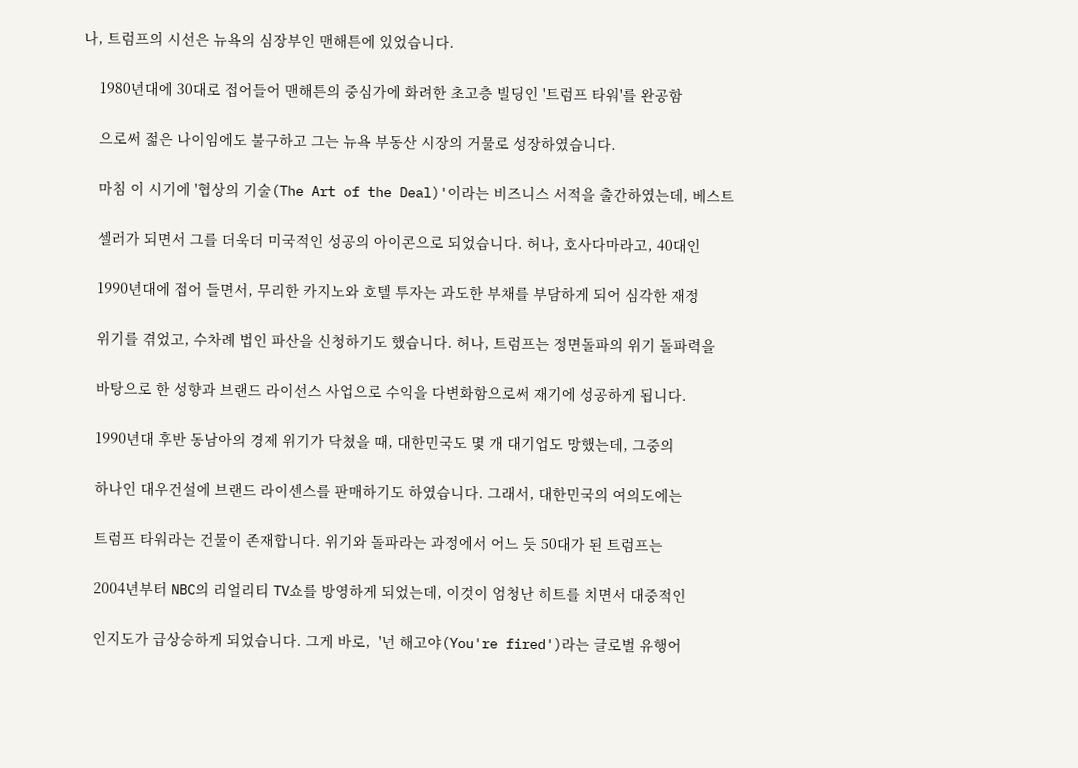나, 트럼프의 시선은 뉴욕의 심장부인 맨해튼에 있었습니다.

    1980년대에 30대로 접어들어 맨해튼의 중심가에 화려한 초고층 빌딩인 '트럼프 타워'를 완공함

    으로써 젊은 나이임에도 불구하고 그는 뉴욕 부동산 시장의 거물로 성장하였습니다.

    마침 이 시기에 '협상의 기술(The Art of the Deal)'이라는 비즈니스 서적을 출간하였는데, 베스트

    셀러가 되면서 그를 더욱더 미국적인 성공의 아이콘으로 되었습니다. 허나, 호사다마라고, 40대인

    1990년대에 접어 들면서, 무리한 카지노와 호텔 투자는 과도한 부채를 부담하게 되어 심각한 재정

    위기를 겪었고, 수차례 법인 파산을 신청하기도 했습니다. 허나, 트럼프는 정면돌파의 위기 돌파력을

    바탕으로 한 성향과 브랜드 라이선스 사업으로 수익을 다변화함으로써 재기에 성공하게 됩니다.

    1990년대 후반 동남아의 경제 위기가 닥쳤을 때, 대한민국도 몇 개 대기업도 망했는데, 그중의

    하나인 대우건설에 브랜드 라이센스를 판매하기도 하였습니다. 그래서, 대한민국의 여의도에는

    트럼프 타워라는 건물이 존재합니다. 위기와 돌파라는 과정에서 어느 듯 50대가 된 트럼프는

    2004년부터 NBC의 리얼리티 TV쇼를 방영하게 되었는데, 이것이 엄청난 히트를 치면서 대중적인

    인지도가 급상승하게 되었습니다. 그게 바로,  '넌 해고야(You're fired')라는 글로벌 유행어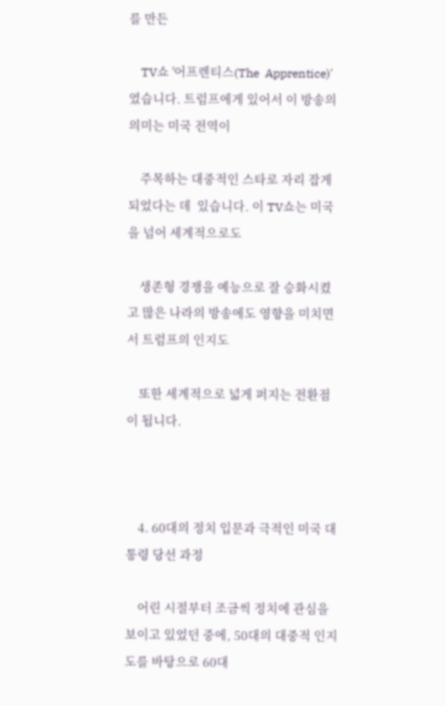를 만든

    TV쇼 '어프렌티스(The  Apprentice)'였습니다. 트럼프에게 있어서 이 방송의 의미는 미국 전역이

    주목하는 대중적인 스타로 자리 잡게 되었다는 데  있습니다. 이 TV쇼는 미국을 넘어 세계적으로도

    생존형 경쟁을 예능으로 잘 승화시켰고 많은 나라의 방송에도 영향을 미치면서 트럼프의 인지도

    또한 세계적으로 넓게 퍼지는 전환점이 됩니다.



    4. 60대의 정치 입문과 극적인 미국 대통령 당선 과정

    어린 시절부터 조금씩 정치에 관심을 보이고 있었던 중에, 50대의 대중적 인지도를 바탕으로 60대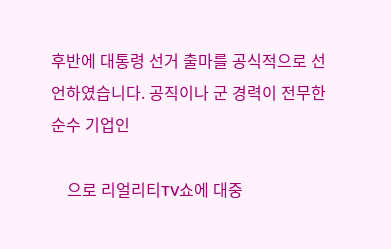후반에 대통령 선거 출마를 공식적으로 선언하였습니다. 공직이나 군 경력이 전무한 순수 기업인

    으로 리얼리티TV쇼에 대중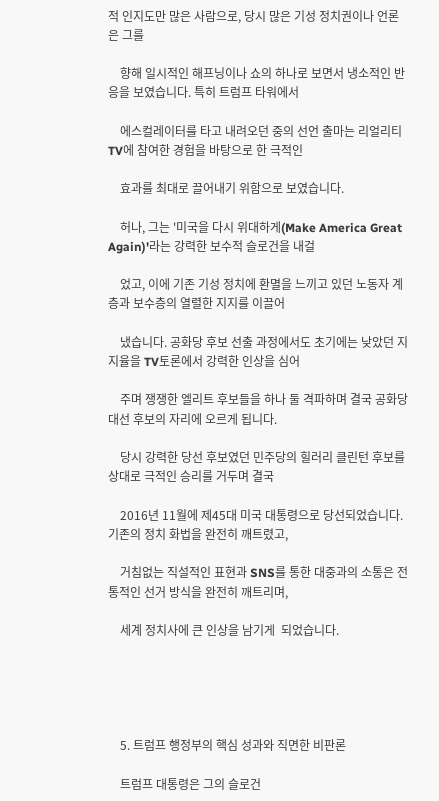적 인지도만 많은 사람으로, 당시 많은 기성 정치권이나 언론은 그를

    향해 일시적인 해프닝이나 쇼의 하나로 보면서 냉소적인 반응을 보였습니다. 특히 트럼프 타워에서

    에스컬레이터를 타고 내려오던 중의 선언 출마는 리얼리티 TV에 참여한 경험을 바탕으로 한 극적인

    효과를 최대로 끌어내기 위함으로 보였습니다.

    허나, 그는 '미국을 다시 위대하게(Make America Great Again)'라는 강력한 보수적 슬로건을 내걸

    었고, 이에 기존 기성 정치에 환멸을 느끼고 있던 노동자 계층과 보수층의 열렬한 지지를 이끌어

    냈습니다. 공화당 후보 선출 과정에서도 초기에는 낮았던 지지율을 TV토론에서 강력한 인상을 심어

    주며 쟁쟁한 엘리트 후보들을 하나 둘 격파하며 결국 공화당 대선 후보의 자리에 오르게 됩니다.

    당시 강력한 당선 후보였던 민주당의 힐러리 클린턴 후보를 상대로 극적인 승리를 거두며 결국

    2016년 11월에 제45대 미국 대통령으로 당선되었습니다. 기존의 정치 화법을 완전히 깨트렸고,

    거침없는 직설적인 표현과 SNS를 통한 대중과의 소통은 전통적인 선거 방식을 완전히 깨트리며,

    세계 정치사에 큰 인상을 남기게  되었습니다.





    5. 트럼프 행정부의 핵심 성과와 직면한 비판론

    트럼프 대통령은 그의 슬로건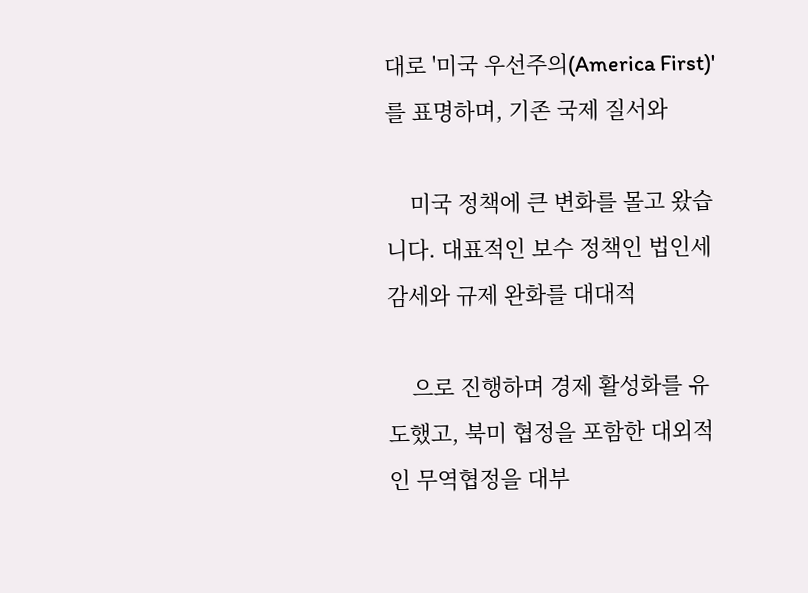대로 '미국 우선주의(America First)'를 표명하며, 기존 국제 질서와

    미국 정책에 큰 변화를 몰고 왔습니다. 대표적인 보수 정책인 법인세 감세와 규제 완화를 대대적

    으로 진행하며 경제 활성화를 유도했고, 북미 협정을 포함한 대외적인 무역협정을 대부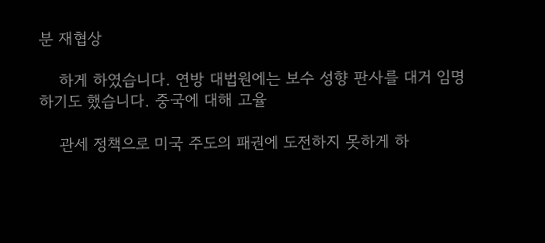분 재협상

    하게 하였습니다. 연방 대법원에는 보수 성향 판사를 대거 임명하기도 했습니다. 중국에 대해 고율

    관세 정책으로 미국 주도의 패권에 도전하지 못하게 하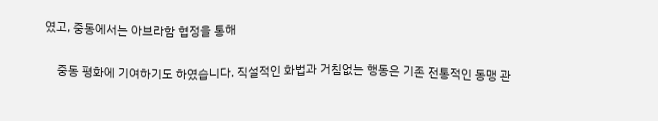였고, 중동에서는 아브라함 협정을 통해

    중동 평화에 기여하기도 하였습니다. 직설적인 화법과 거침없는 행동은 기존 전통적인 동맹 관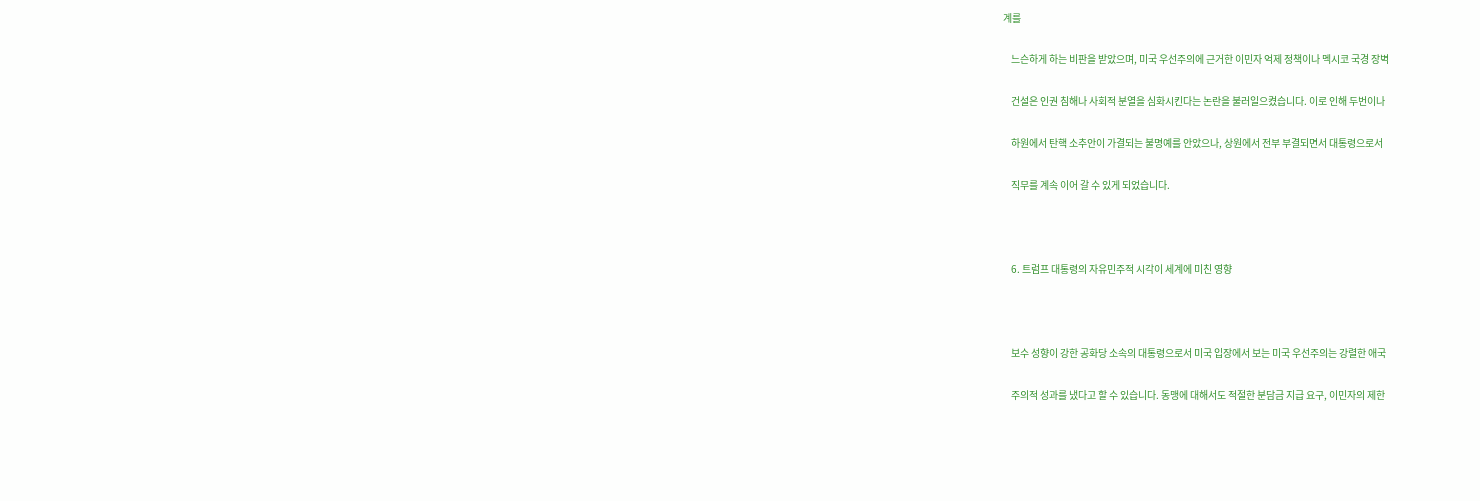계를

    느슨하게 하는 비판을 받았으며, 미국 우선주의에 근거한 이민자 억제 정책이나 멕시코 국경 장벽

    건설은 인권 침해나 사회적 분열을 심화시킨다는 논란을 불러일으켰습니다. 이로 인해 두번이나

    하원에서 탄핵 소추안이 가결되는 불명예를 안았으나, 상원에서 전부 부결되면서 대통령으로서

    직무를 계속 이어 갈 수 있게 되었습니다.



    6. 트럼프 대통령의 자유민주적 시각이 세계에 미친 영향



    보수 성향이 강한 공화당 소속의 대통령으로서 미국 입장에서 보는 미국 우선주의는 강렬한 애국

    주의적 성과를 냈다고 할 수 있습니다. 동맹에 대해서도 적절한 분담금 지급 요구, 이민자의 제한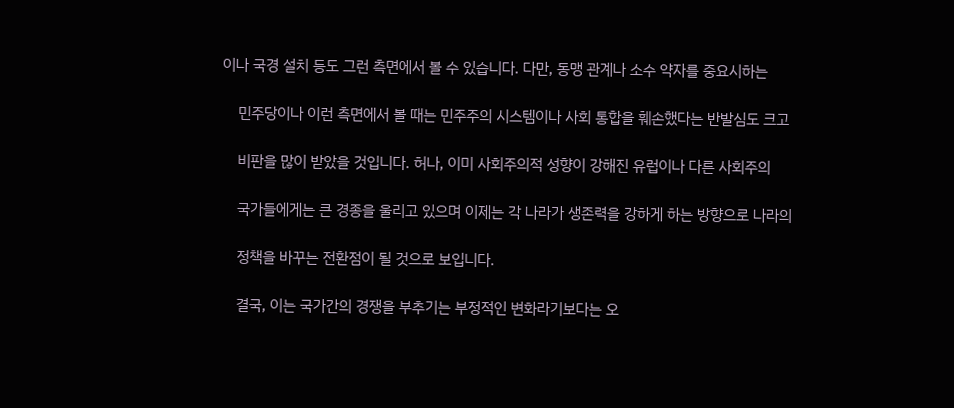이나 국경 설치 등도 그런 측면에서 볼 수 있습니다. 다만, 동맹 관계나 소수 약자를 중요시하는

    민주당이나 이런 측면에서 볼 때는 민주주의 시스템이나 사회 통합을 훼손했다는 반발심도 크고

    비판을 많이 받았을 것입니다. 허나, 이미 사회주의적 성향이 강해진 유럽이나 다른 사회주의

    국가들에게는 큰 경종을 울리고 있으며 이제는 각 나라가 생존력을 강하게 하는 방향으로 나라의

    정책을 바꾸는 전환점이 될 것으로 보입니다.

    결국, 이는 국가간의 경쟁을 부추기는 부정적인 변화라기보다는 오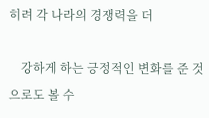히려 각 나라의 경쟁력을 더

    강하게 하는 긍정적인 변화를 준 것으로도 볼 수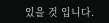있을 것 입니다.